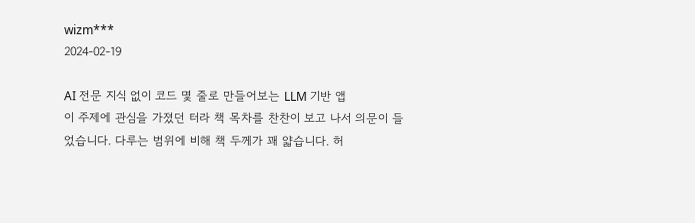wizm***
2024-02-19

AI 전문 지식 없이 코드 몇 줄로 만들어보는 LLM 기반 앱
이 주제에 관심을 가졌던 터라 책 목차를 찬찬이 보고 나서 의문이 들었습니다. 다루는 범위에 비해 책 두께가 꽤 얇습니다. 허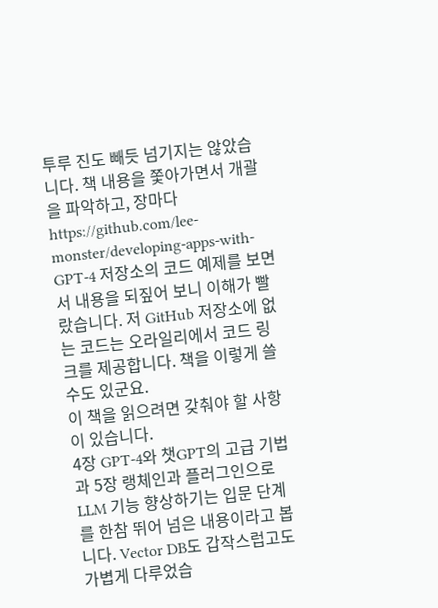투루 진도 빼듯 넘기지는 않았습니다. 책 내용을 쫓아가면서 개괄을 파악하고, 장마다 https://github.com/lee-monster/developing-apps-with-GPT-4 저장소의 코드 예제를 보면서 내용을 되짚어 보니 이해가 빨랐습니다. 저 GitHub 저장소에 없는 코드는 오라일리에서 코드 링크를 제공합니다. 책을 이렇게 쓸 수도 있군요.
이 책을 읽으려면 갖춰야 할 사항이 있습니다.
4장 GPT-4와 챗GPT의 고급 기법과 5장 랭체인과 플러그인으로 LLM 기능 향상하기는 입문 단계를 한참 뛰어 넘은 내용이라고 봅니다. Vector DB도 갑작스럽고도 가볍게 다루었습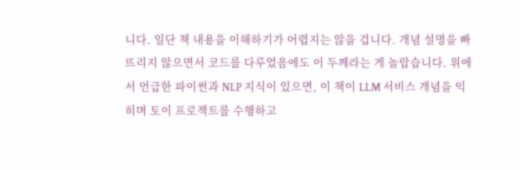니다. 일단 책 내용을 이해하기가 어렵지는 않을 겁니다. 개념 설명을 빠뜨리지 않으면서 코드를 다루었음에도 이 두께라는 게 놀랍습니다. 위에서 언급한 파이썬과 NLP 지식이 있으면, 이 책이 LLM 서비스 개념을 익히며 토이 프로젝트를 수행하고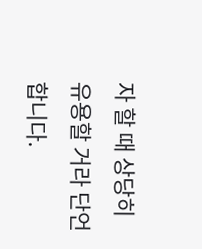자 할 때 상당히 유용할 거라 단언합니다.